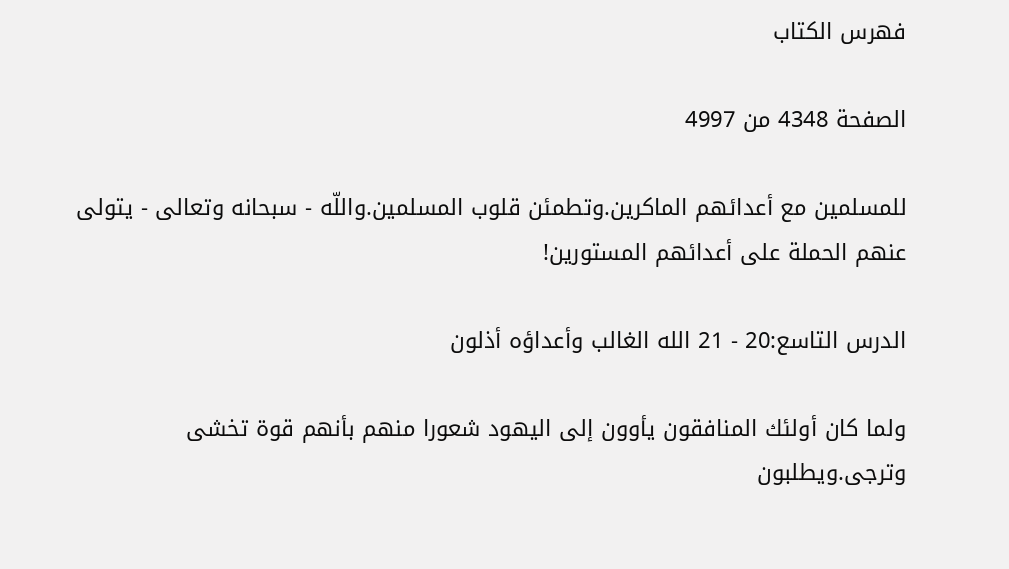فهرس الكتاب

الصفحة 4348 من 4997

للمسلمين مع أعدائهم الماكرين.وتطمئن قلوب المسلمين.واللّه - سبحانه وتعالى - يتولى عنهم الحملة على أعدائهم المستورين!

الدرس التاسع:20 - 21 الله الغالب وأعداؤه أذلون

ولما كان أولئك المنافقون يأوون إلى اليهود شعورا منهم بأنهم قوة تخشى وترجى.ويطلبون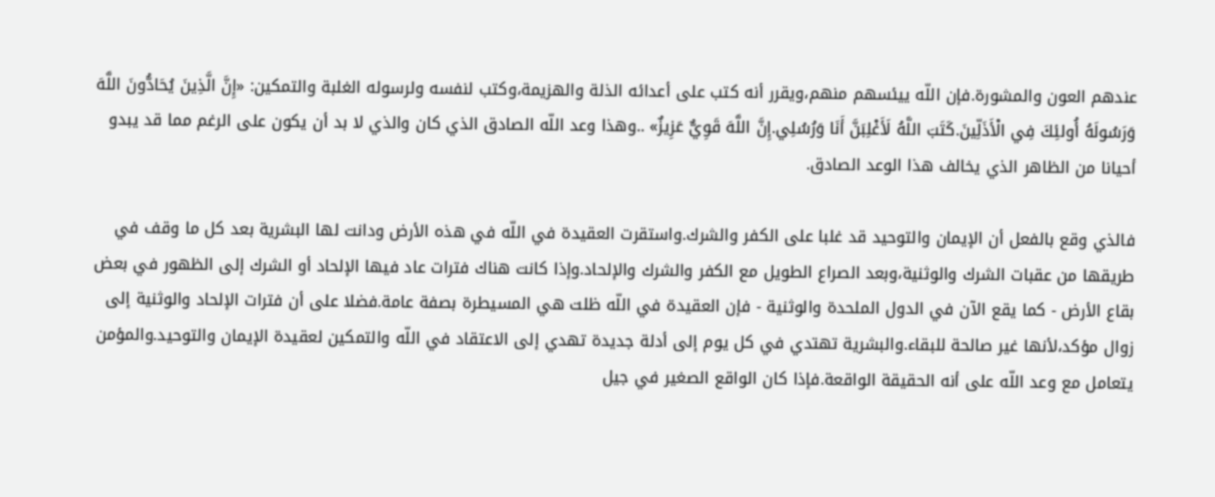عندهم العون والمشورة.فإن اللّه ييئسهم منهم،ويقرر أنه كتب على أعدائه الذلة والهزيمة،وكتب لنفسه ولرسوله الغلبة والتمكين: «إِنَّ الَّذِينَ يُحَادُّونَ اللَّهَ وَرَسُولَهُ أُولئِكَ فِي الْأَذَلِّينَ.كَتَبَ اللَّهُ لَأَغْلِبَنَّ أَنَا وَرُسُلِي.إِنَّ اللَّهَ قَوِيٌّ عَزِيزٌ» ..وهذا وعد اللّه الصادق الذي كان والذي لا بد أن يكون على الرغم مما قد يبدو أحيانا من الظاهر الذي يخالف هذا الوعد الصادق.

فالذي وقع بالفعل أن الإيمان والتوحيد قد غلبا على الكفر والشرك.واستقرت العقيدة في اللّه في هذه الأرض ودانت لها البشرية بعد كل ما وقف في طريقها من عقبات الشرك والوثنية،وبعد الصراع الطويل مع الكفر والشرك والإلحاد.وإذا كانت هناك فترات عاد فيها الإلحاد أو الشرك إلى الظهور في بعض بقاع الأرض - كما يقع الآن في الدول الملحدة والوثنية - فإن العقيدة في اللّه ظلت هي المسيطرة بصفة عامة.فضلا على أن فترات الإلحاد والوثنية إلى زوال مؤكد،لأنها غير صالحة للبقاء.والبشرية تهتدي في كل يوم إلى أدلة جديدة تهدي إلى الاعتقاد في اللّه والتمكين لعقيدة الإيمان والتوحيد.والمؤمن يتعامل مع وعد اللّه على أنه الحقيقة الواقعة.فإذا كان الواقع الصغير في جيل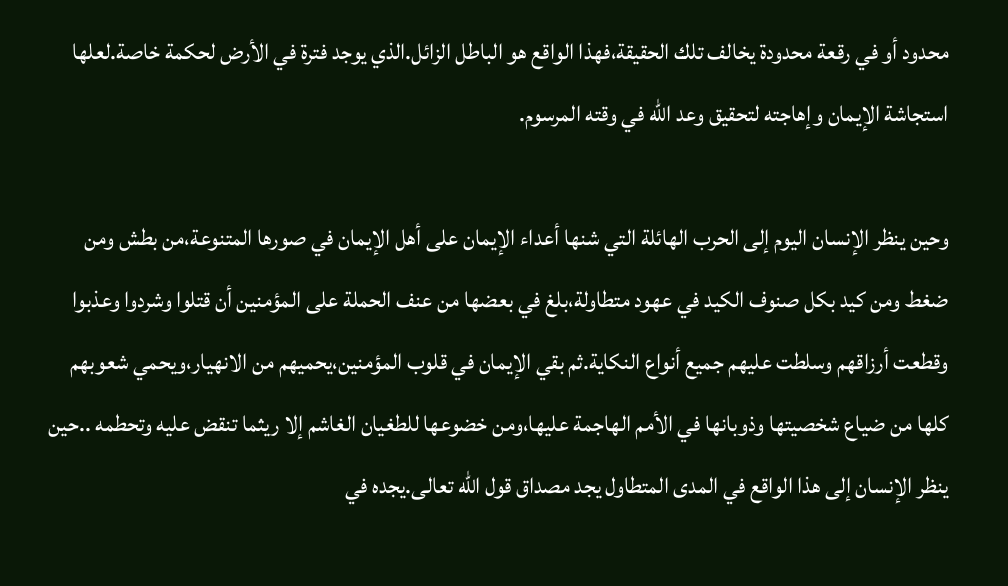محدود أو في رقعة محدودة يخالف تلك الحقيقة،فهذا الواقع هو الباطل الزائل.الذي يوجد فترة في الأرض لحكمة خاصة.لعلها استجاشة الإيمان وإهاجته لتحقيق وعد اللّه في وقته المرسوم.

وحين ينظر الإنسان اليوم إلى الحرب الهائلة التي شنها أعداء الإيمان على أهل الإيمان في صورها المتنوعة،من بطش ومن ضغط ومن كيد بكل صنوف الكيد في عهود متطاولة،بلغ في بعضها من عنف الحملة على المؤمنين أن قتلوا وشردوا وعذبوا وقطعت أرزاقهم وسلطت عليهم جميع أنواع النكاية.ثم بقي الإيمان في قلوب المؤمنين،يحميهم من الانهيار،ويحمي شعوبهم كلها من ضياع شخصيتها وذوبانها في الأمم الهاجمة عليها،ومن خضوعها للطغيان الغاشم إلا ريثما تنقض عليه وتحطمه ..حين ينظر الإنسان إلى هذا الواقع في المدى المتطاول يجد مصداق قول اللّه تعالى.يجده في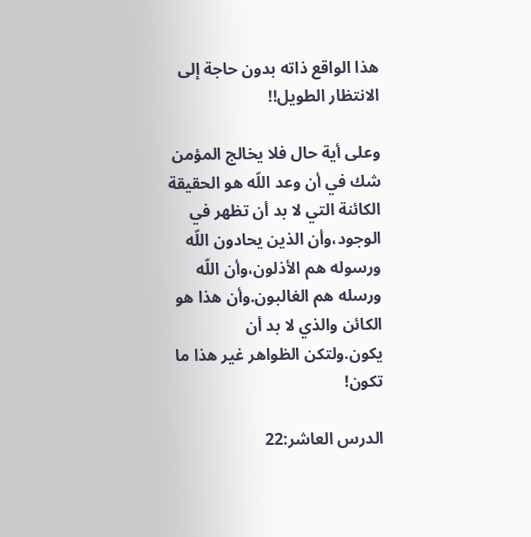هذا الواقع ذاته بدون حاجة إلى الانتظار الطويل!!

وعلى أية حال فلا يخالج المؤمن شك في أن وعد اللّه هو الحقيقة الكائنة التي لا بد أن تظهر في الوجود،وأن الذين يحادون اللّه ورسوله هم الأذلون،وأن اللّه ورسله هم الغالبون.وأن هذا هو الكائن والذي لا بد أن يكون.ولتكن الظواهر غير هذا ما تكون!

الدرس العاشر:22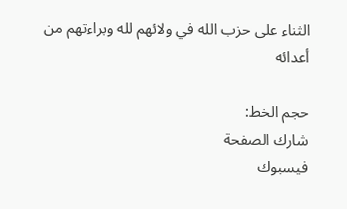الثناء على حزب الله في ولائهم لله وبراءتهم من أعدائه

حجم الخط:
شارك الصفحة
فيسبوك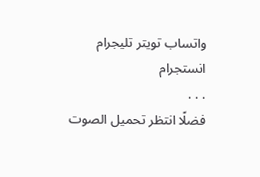واتساب تويتر تليجرام انستجرام
. . .
فضلًا انتظر تحميل الصوت